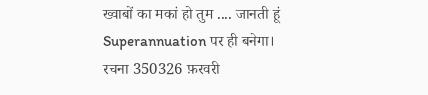ख्वाबों का मकां हो तुम .... जानती हूं Superannuation पर ही बनेगा।
रचना 350326 फ़रवरी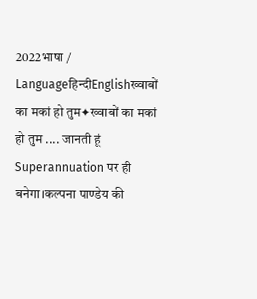2022भाषा / Languageहिन्दीEnglishख्वाबों का मकां हो तुम✦ख्वाबों का मकां हो तुम .... जानती हूं Superannuation पर ही बनेगा।कल्पना पाण्डेय की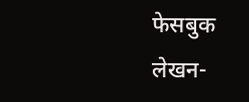फेसबुक लेखन-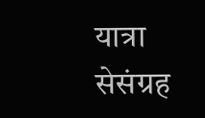यात्रा सेसंग्रह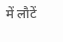में लौटें